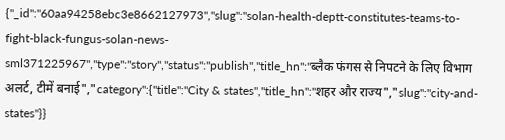{"_id":"60aa94258ebc3e8662127973","slug":"solan-health-deptt-constitutes-teams-to-fight-black-fungus-solan-news-sml371225967","type":"story","status":"publish","title_hn":"ब्लैक फंगस से निपटने के लिए विभाग अलर्ट, टीमें बनाई","category":{"title":"City & states","title_hn":"शहर और राज्य","slug":"city-and-states"}}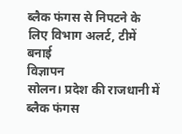ब्लैक फंगस से निपटने के लिए विभाग अलर्ट, टीमें बनाई
विज्ञापन
सोलन। प्रदेश की राजधानी में ब्लैक फंगस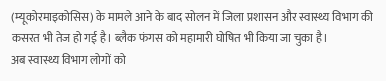(म्यूकोरमाइकोसिस) के मामले आने के बाद सोलन में जिला प्रशासन और स्वास्थ्य विभाग की कसरत भी तेज हो गई है। ब्लैक फंगस को महामारी घोषित भी किया जा चुका है।
अब स्वास्थ्य विभाग लोगों को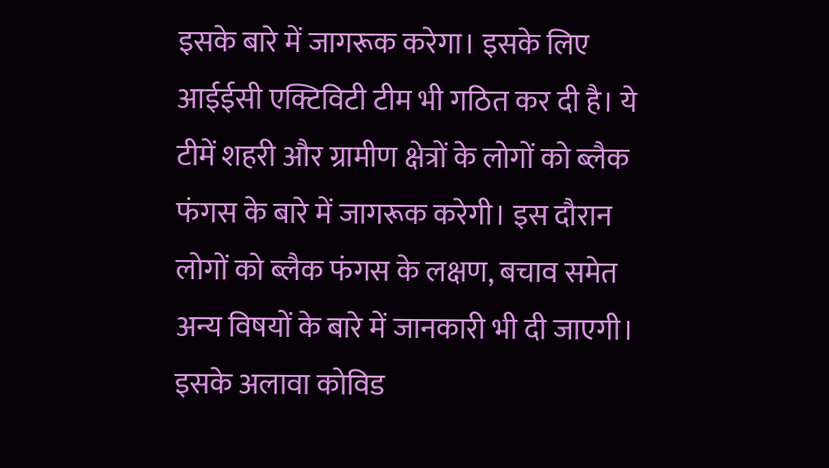इसके बारे में जागरूक करेगा। इसके लिए आईईसी एक्टिविटी टीम भी गठित कर दी है। ये टीमें शहरी और ग्रामीण क्षेत्रों के लोगों को ब्लैक फंगस के बारे में जागरूक करेगी। इस दौरान लोगों को ब्लैक फंगस के लक्षण, बचाव समेत अन्य विषयों के बारे में जानकारी भी दी जाएगी। इसके अलावा कोविड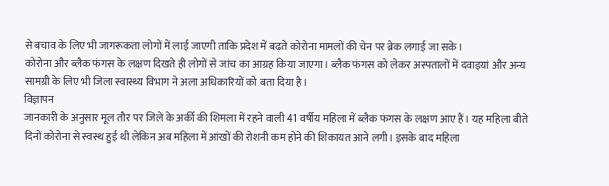से बचाव के लिए भी जागरूकता लोगों में लाई जाएगी ताकि प्रदेश में बढ़ते कोरोना मामलों की चेन पर ब्रेक लगाई जा सके।
कोरोना और ब्लैक फंगस के लक्षण दिखते ही लोगों से जांच का आग्रह किया जाएगा। ब्लैक फंगस को लेकर अस्पतालों में दवाइयां और अन्य सामग्री के लिए भी जिला स्वास्थ्य विभाग ने अला अधिकारियों को बता दिया है।
विज्ञापन
जानकारी के अनुसार मूल तौर पर जिले के अर्की की शिमला में रहने वाली 41 वर्षीय महिला में ब्लैक फंगस के लक्षण आए हैं। यह महिला बीते दिनों कोरोना से स्वस्थ हुई थी लेकिन अब महिला में आंखों की रोशनी कम होने की शिकायत आने लगी। इसके बाद महिला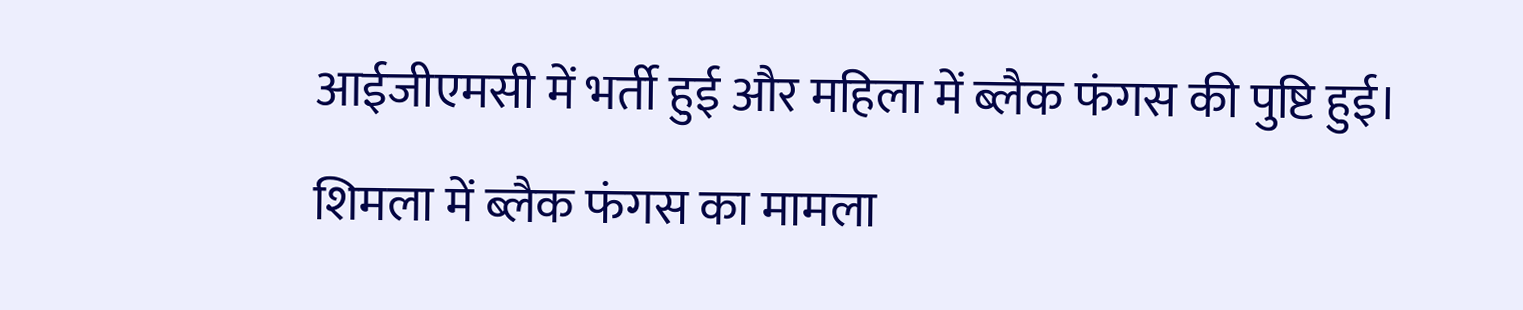आईजीएमसी में भर्ती हुई और महिला में ब्लैक फंगस की पुष्टि हुई।
शिमला में ब्लैक फंगस का मामला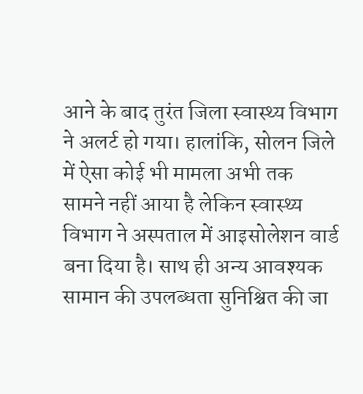आने के बाद तुरंत जिला स्वास्थ्य विभाग ने अलर्ट हो गया। हालांकि, सोलन जिले में ऐसा कोई भी मामला अभी तक सामने नहीं आया है लेकिन स्वास्थ्य विभाग ने अस्पताल में आइसोलेशन वार्ड बना दिया है। साथ ही अन्य आवश्यक सामान की उपलब्धता सुनिश्चित की जा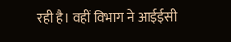रही है। वहीं विभाग ने आईईसी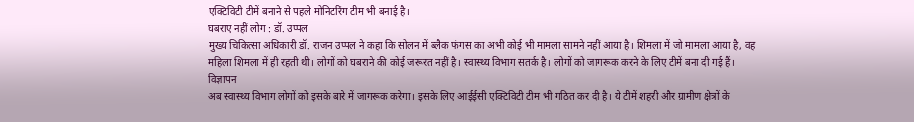एक्टिविटी टीमें बनाने से पहले मोनिटरिंग टीम भी बनाई है।
घबराए नहीं लोग : डॉ. उप्पल
मुख्य चिकित्सा अधिकारी डॉ. राजन उप्पल ने कहा कि सोलन में ब्लैक फंगस का अभी कोई भी मामला सामने नहीं आया है। शिमला में जो मामला आया है, वह महिला शिमला में ही रहती थी। लोगों को घबराने की कोई जरूरत नहीं है। स्वास्थ्य विभाग सतर्क है। लोगों को जागरूक करने के लिए टीमें बना दी गई हैं।
विज्ञापन
अब स्वास्थ्य विभाग लोगों को इसके बारे में जागरूक करेगा। इसके लिए आईईसी एक्टिविटी टीम भी गठित कर दी है। ये टीमें शहरी और ग्रामीण क्षेत्रों के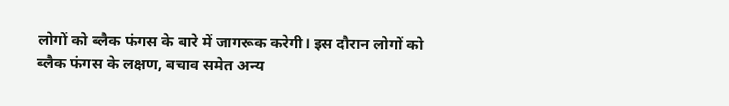लोगों को ब्लैक फंगस के बारे में जागरूक करेगी। इस दौरान लोगों को ब्लैक फंगस के लक्षण, बचाव समेत अन्य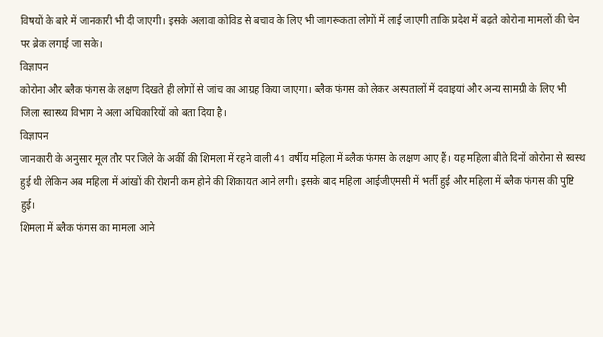विषयों के बारे में जानकारी भी दी जाएगी। इसके अलावा कोविड से बचाव के लिए भी जागरूकता लोगों में लाई जाएगी ताकि प्रदेश में बढ़ते कोरोना मामलों की चेन पर ब्रेक लगाई जा सके।
विज्ञापन
कोरोना और ब्लैक फंगस के लक्षण दिखते ही लोगों से जांच का आग्रह किया जाएगा। ब्लैक फंगस को लेकर अस्पतालों में दवाइयां और अन्य सामग्री के लिए भी जिला स्वास्थ्य विभाग ने अला अधिकारियों को बता दिया है।
विज्ञापन
जानकारी के अनुसार मूल तौर पर जिले के अर्की की शिमला में रहने वाली 41 वर्षीय महिला में ब्लैक फंगस के लक्षण आए हैं। यह महिला बीते दिनों कोरोना से स्वस्थ हुई थी लेकिन अब महिला में आंखों की रोशनी कम होने की शिकायत आने लगी। इसके बाद महिला आईजीएमसी में भर्ती हुई और महिला में ब्लैक फंगस की पुष्टि हुई।
शिमला में ब्लैक फंगस का मामला आने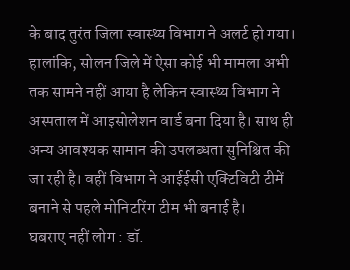के बाद तुरंत जिला स्वास्थ्य विभाग ने अलर्ट हो गया। हालांकि, सोलन जिले में ऐसा कोई भी मामला अभी तक सामने नहीं आया है लेकिन स्वास्थ्य विभाग ने अस्पताल में आइसोलेशन वार्ड बना दिया है। साथ ही अन्य आवश्यक सामान की उपलब्धता सुनिश्चित की जा रही है। वहीं विभाग ने आईईसी एक्टिविटी टीमें बनाने से पहले मोनिटरिंग टीम भी बनाई है।
घबराए नहीं लोग : डॉ.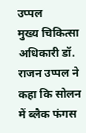उप्पल
मुख्य चिकित्सा अधिकारी डॉ. राजन उप्पल ने कहा कि सोलन में ब्लैक फंगस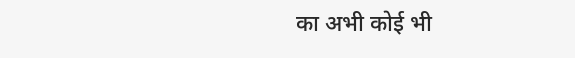का अभी कोई भी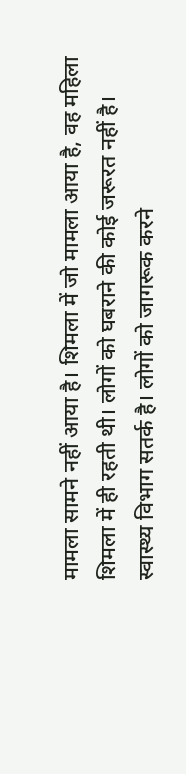मामला सामने नहीं आया है। शिमला में जो मामला आया है, वह महिला शिमला में ही रहती थी। लोगों को घबराने की कोई जरूरत नहीं है। स्वास्थ्य विभाग सतर्क है। लोगों को जागरूक करने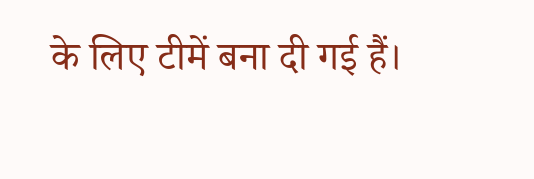के लिए टीमें बना दी गई हैं।